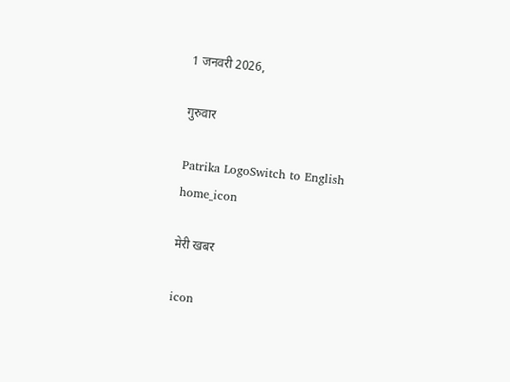1 जनवरी 2026,

गुरुवार

Patrika LogoSwitch to English
home_icon

मेरी खबर

icon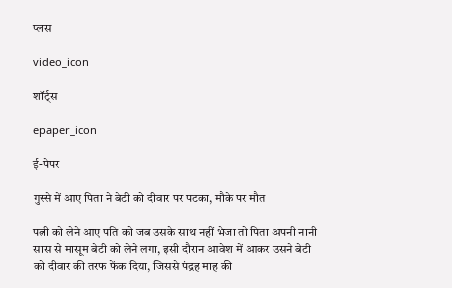प्लस

video_icon

शॉर्ट्स

epaper_icon

ई-पेपर

गुस्से में आए पिता ने बेटी को दीवार पर पटका, मौके पर मौत

पत्नी को लेने आए पति को जब उसके साथ नहीं भेजा तो पिता अपनी नानी सास से मासूम बेटी को लेने लगा, इसी दौरान आवेश में आकर उसने बेटी को दीवार की तरफ फेंक दिया, जिससे पंद्रह माह की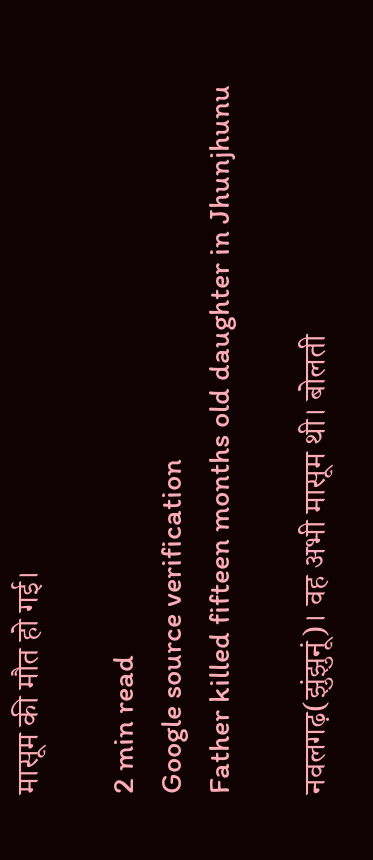मासूम की मौत हो गई।

2 min read
Google source verification
Father killed fifteen months old daughter in Jhunjhunu

नवलगढ़(झुंझुनूं)। वह अभी मासूम थी। बोलती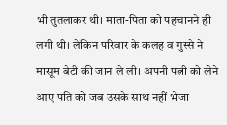भी तुतलाकर थी। माता-पिता को पहचानने ही लगी थी। लेकिन परिवार के कलह व गुस्से ने मासूम बेटी की जान ले ली। अपनी पत्नी को लेने आए पति को जब उसके साथ नहीं भेजा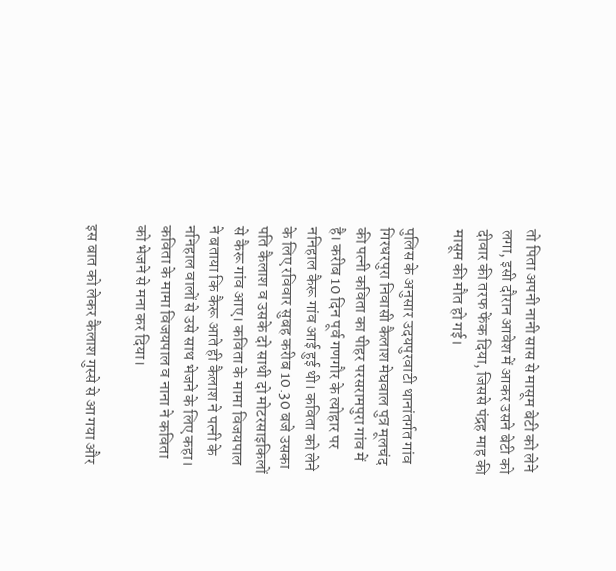तो पिता अपनी नानी सास से मासूम बेटी को लेने लगा, इसी दौरान आवेश में आकर उसने बेटी को दीवार की तरफ फेंक दिया, जिससे पंद्रह माह की मासूम की मौत हो गई।

पुलिस के अनुसार उदयपुरवाटी थानांतर्गत गांव गिरधरपुरा निवासी कैलाश मेघवाल पुत्र मूलचंद की पत्नी कविता का पीहर परसरामपुरा गांव में है। करीब 10 दिन पूर्व गणगौर के त्योहार पर ननिहाल कैरू गांव आई हुई थी। कविता को लेने के लिए रविवार सुबह करीब 10.30 बजे उसका पति कैलाश व उसके दो साथी दो मोटरसाइकिलों से कैरू गांव आए। कविता के मामा विजयपाल ने बताया कि कैरू आते ही कैलाश ने पत्नी के ननिहाल वालों से उसे साथ भेजने के लिए कहा। कविता के मामा विजयपाल व नाना ने कविता को भेजने से मना कर दिया।

इस बात को लेकर कैलाश गुस्से से आ गया और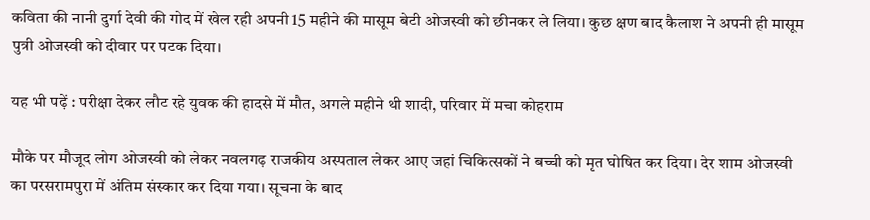कविता की नानी दुर्गा देवी की गोद में खेल रही अपनी 15 महीने की मासूम बेटी ओजस्वी को छीनकर ले लिया। कुछ क्षण बाद कैलाश ने अपनी ही मासूम पुत्री ओजस्वी को दीवार पर पटक दिया।

यह भी पढ़ें : परीक्षा देकर लौट रहे युवक की हादसे में मौत, अगले महीने थी शादी, परिवार में मचा कोहराम

मौके पर मौजूद लोग ओजस्वी को लेकर नवलगढ़ राजकीय अस्पताल लेकर आए जहां चिकित्सकों ने बच्ची को मृत घोषित कर दिया। देर शाम ओजस्वी का परसरामपुरा में अंतिम संस्कार कर दिया गया। सूचना के बाद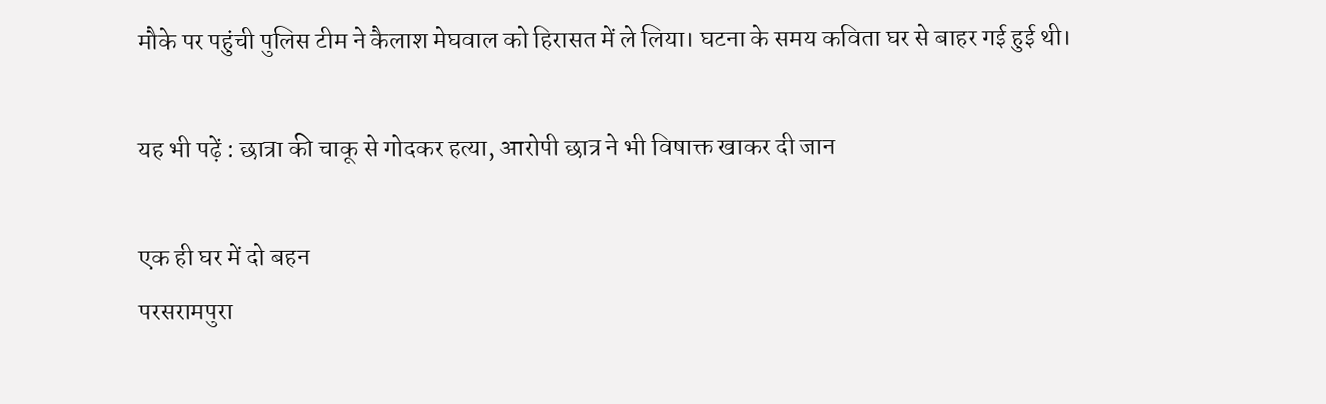मौके पर पहुंची पुलिस टीम ने कैलाश मेघवाल को हिरासत में ले लिया। घटना के समय कविता घर से बाहर गई हुई थी।

यह भी पढ़ें : छात्रा की चाकू से गोदकर हत्या, आरोपी छात्र ने भी विषाक्त खाकर दी जान

एक ही घर में दो बहन
परसरामपुरा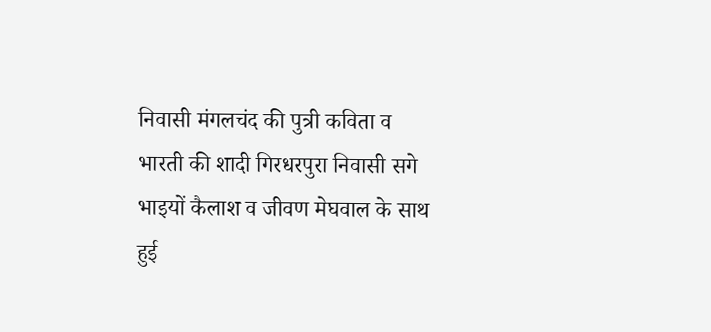निवासी मंगलचंद की पुत्री कविता व भारती की शादी गिरधरपुरा निवासी सगे भाइयों कैलाश व जीवण मेघवाल के साथ हुई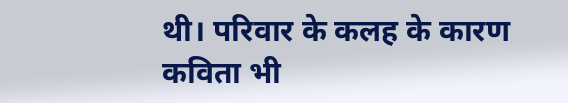थी। परिवार के कलह के कारण कविता भी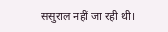ससुराल नहीं जा रही थी।